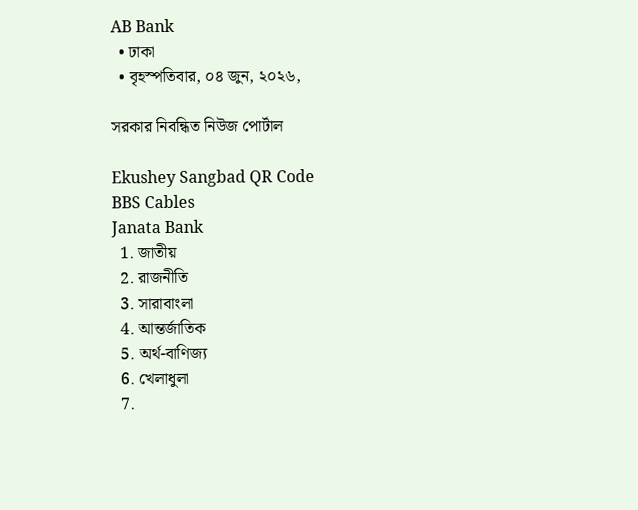AB Bank
  • ঢাকা
  • বৃহস্পতিবার, ০৪ জুন, ২০২৬,

সরকার নিবন্ধিত নিউজ পোর্টাল

Ekushey Sangbad QR Code
BBS Cables
Janata Bank
  1. জাতীয়
  2. রাজনীতি
  3. সারাবাংলা
  4. আন্তর্জাতিক
  5. অর্থ-বাণিজ্য
  6. খেলাধুলা
  7.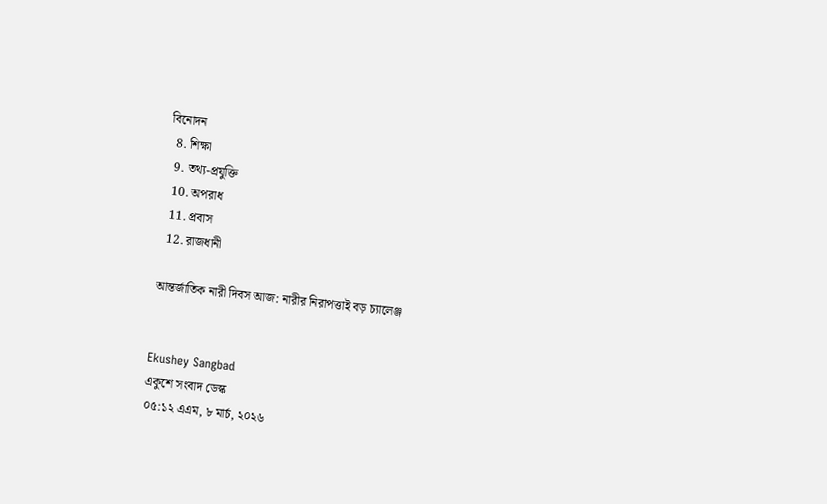বিনোদন
  8. শিক্ষা
  9. তথ্য-প্রযুক্তি
  10. অপরাধ
  11. প্রবাস
  12. রাজধানী

আন্তর্জাতিক নারী দিবস আজ: নারীর নিরাপত্তাই বড় চ্যালেঞ্জ


Ekushey Sangbad
একুশে সংবাদ ডেস্ক
০৫:১২ এএম, ৮ মার্চ, ২০২৬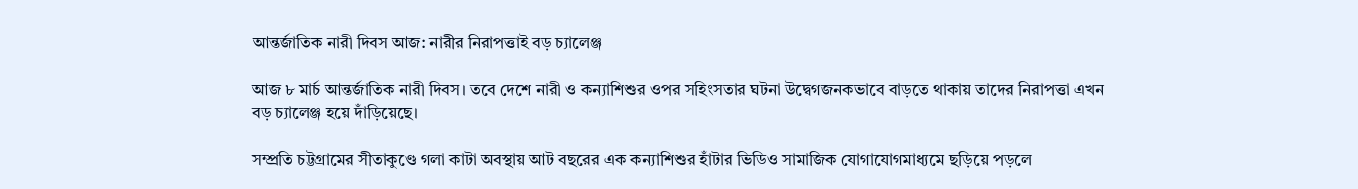আন্তর্জাতিক নারী দিবস আজ: নারীর নিরাপত্তাই বড় চ্যালেঞ্জ

আজ ৮ মার্চ আন্তর্জাতিক নারী দিবস। তবে দেশে নারী ও কন্যাশিশুর ওপর সহিংসতার ঘটনা উদ্বেগজনকভাবে বাড়তে থাকায় তাদের নিরাপত্তা এখন বড় চ্যালেঞ্জ হয়ে দাঁড়িয়েছে।

সম্প্রতি চট্টগ্রামের সীতাকুণ্ডে গলা কাটা অবস্থায় আট বছরের এক কন্যাশিশুর হাঁটার ভিডিও সামাজিক যোগাযোগমাধ্যমে ছড়িয়ে পড়লে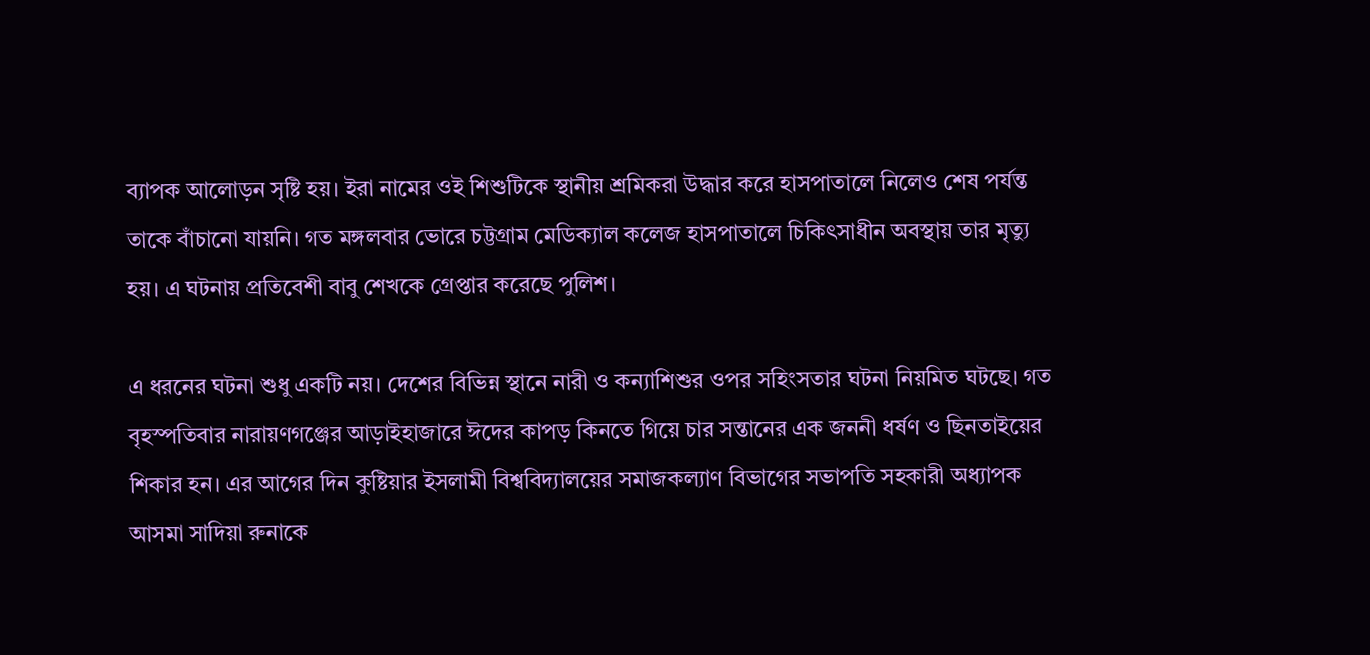ব্যাপক আলোড়ন সৃষ্টি হয়। ইরা নামের ওই শিশুটিকে স্থানীয় শ্রমিকরা উদ্ধার করে হাসপাতালে নিলেও শেষ পর্যন্ত তাকে বাঁচানো যায়নি। গত মঙ্গলবার ভোরে চট্টগ্রাম মেডিক্যাল কলেজ হাসপাতালে চিকিৎসাধীন অবস্থায় তার মৃত্যু হয়। এ ঘটনায় প্রতিবেশী বাবু শেখকে গ্রেপ্তার করেছে পুলিশ।

এ ধরনের ঘটনা শুধু একটি নয়। দেশের বিভিন্ন স্থানে নারী ও কন্যাশিশুর ওপর সহিংসতার ঘটনা নিয়মিত ঘটছে। গত বৃহস্পতিবার নারায়ণগঞ্জের আড়াইহাজারে ঈদের কাপড় কিনতে গিয়ে চার সন্তানের এক জননী ধর্ষণ ও ছিনতাইয়ের শিকার হন। এর আগের দিন কুষ্টিয়ার ইসলামী বিশ্ববিদ্যালয়ের সমাজকল্যাণ বিভাগের সভাপতি সহকারী অধ্যাপক আসমা সাদিয়া রুনাকে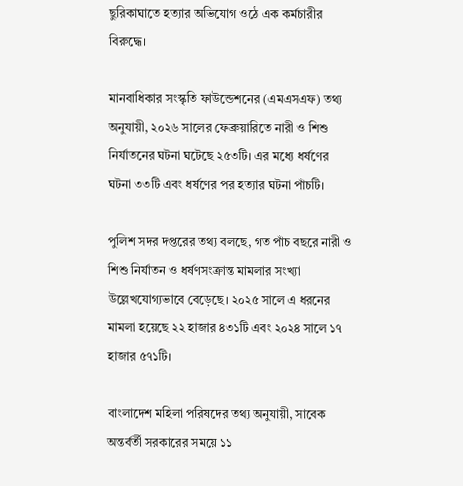ছুরিকাঘাতে হত্যার অভিযোগ ওঠে এক কর্মচারীর বিরুদ্ধে।

মানবাধিকার সংস্কৃতি ফাউন্ডেশনের (এমএসএফ) তথ্য অনুযায়ী, ২০২৬ সালের ফেব্রুয়ারিতে নারী ও শিশু নির্যাতনের ঘটনা ঘটেছে ২৫৩টি। এর মধ্যে ধর্ষণের ঘটনা ৩৩টি এবং ধর্ষণের পর হত্যার ঘটনা পাঁচটি।

পুলিশ সদর দপ্তরের তথ্য বলছে, গত পাঁচ বছরে নারী ও শিশু নির্যাতন ও ধর্ষণসংক্রান্ত মামলার সংখ্যা উল্লেখযোগ্যভাবে বেড়েছে। ২০২৫ সালে এ ধরনের মামলা হয়েছে ২২ হাজার ৪৩১টি এবং ২০২৪ সালে ১৭ হাজার ৫৭১টি।

বাংলাদেশ মহিলা পরিষদের তথ্য অনুযায়ী, সাবেক অন্তর্বর্তী সরকারের সময়ে ১১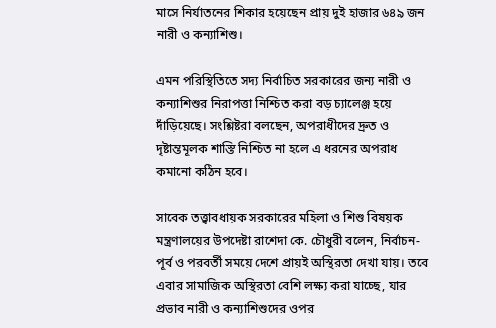মাসে নির্যাতনের শিকার হয়েছেন প্রায় দুই হাজার ৬৪৯ জন নারী ও কন্যাশিশু।

এমন পরিস্থিতিতে সদ্য নির্বাচিত সরকারের জন্য নারী ও কন্যাশিশুর নিরাপত্তা নিশ্চিত করা বড় চ্যালেঞ্জ হয়ে দাঁড়িয়েছে। সংশ্লিষ্টরা বলছেন, অপরাধীদের দ্রুত ও দৃষ্টান্তমূলক শাস্তি নিশ্চিত না হলে এ ধরনের অপরাধ কমানো কঠিন হবে।

সাবেক তত্ত্বাবধায়ক সরকারের মহিলা ও শিশু বিষয়ক মন্ত্রণালয়ের উপদেষ্টা রাশেদা কে. চৌধুরী বলেন, নির্বাচন-পূর্ব ও পরবর্তী সময়ে দেশে প্রায়ই অস্থিরতা দেখা যায়। তবে এবার সামাজিক অস্থিরতা বেশি লক্ষ্য করা যাচ্ছে, যার প্রভাব নারী ও কন্যাশিশুদের ওপর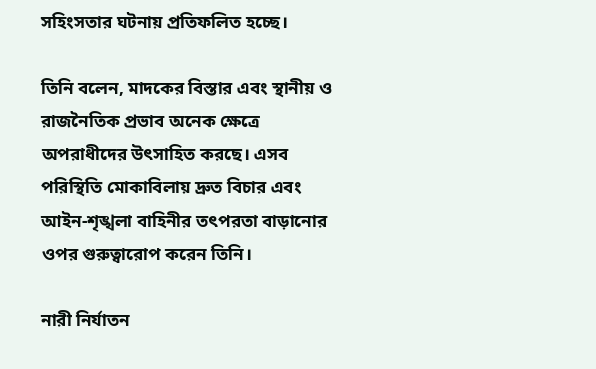সহিংসতার ঘটনায় প্রতিফলিত হচ্ছে।

তিনি বলেন, মাদকের বিস্তার এবং স্থানীয় ও রাজনৈতিক প্রভাব অনেক ক্ষেত্রে অপরাধীদের উৎসাহিত করছে। এসব পরিস্থিতি মোকাবিলায় দ্রুত বিচার এবং আইন-শৃঙ্খলা বাহিনীর তৎপরতা বাড়ানোর ওপর গুরুত্বারোপ করেন তিনি।

নারী নির্যাতন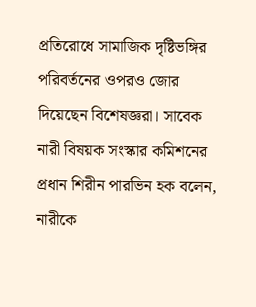প্রতিরোধে সামাজিক দৃষ্টিভঙ্গির পরিবর্তনের ওপরও জোর দিয়েছেন বিশেষজ্ঞরা। সাবেক নারী বিষয়ক সংস্কার কমিশনের প্রধান শিরীন পারভিন হক বলেন, নারীকে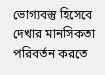ভোগ্যবস্তু হিসেবে দেখার মানসিকতা পরিবর্তন করতে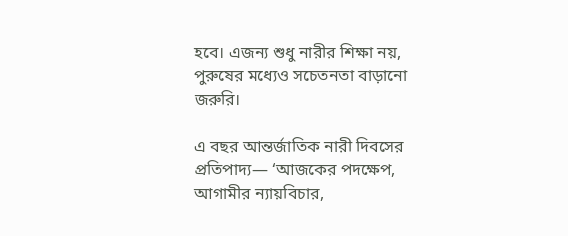হবে। এজন্য শুধু নারীর শিক্ষা নয়, পুরুষের মধ্যেও সচেতনতা বাড়ানো জরুরি।

এ বছর আন্তর্জাতিক নারী দিবসের প্রতিপাদ্য— ‘আজকের পদক্ষেপ, আগামীর ন্যায়বিচার,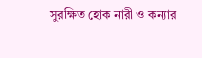সুরক্ষিত হোক নারী ও কন্যার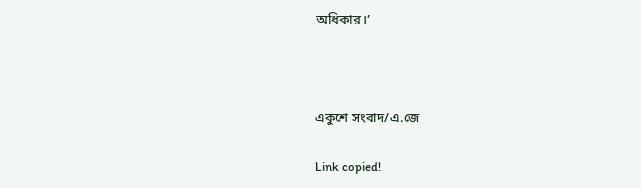অধিকার।’



একুশে সংবাদ/এ.জে

Link copied!